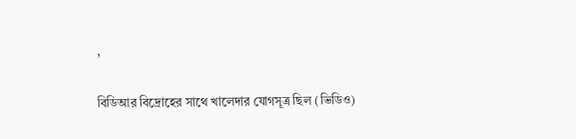,

বিডিআর বিদ্রোহের সাথে খালেদার যোগসূত্র ছিল (ভিডিও)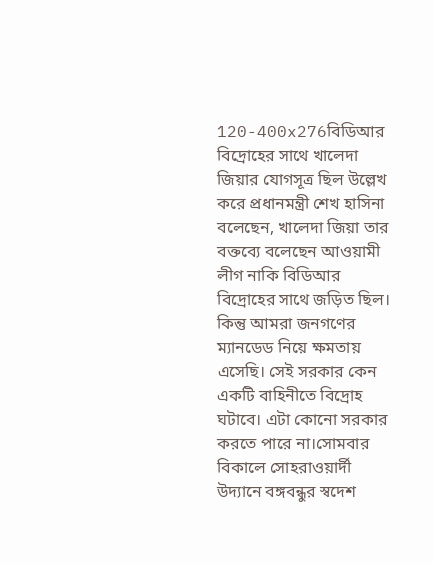120-400x276বিডিআর বিদ্রোহের সাথে খালেদা জিয়ার যোগসূত্র ছিল উল্লেখ করে প্রধানমন্ত্রী শেখ হাসিনা বলেছেন, খালেদা জিয়া তার বক্তব্যে বলেছেন আওয়ামী লীগ নাকি বিডিআর বিদ্রোহের সাথে জড়িত ছিল। কিন্তু আমরা জনগণের ম্যানডেড নিয়ে ক্ষমতায় এসেছি। সেই সরকার কেন একটি বাহিনীতে বিদ্রোহ ঘটাবে। এটা কোনো সরকার করতে পারে না।সোমবার বিকালে সোহরাওয়ার্দী উদ্যানে বঙ্গবন্ধুর স্বদেশ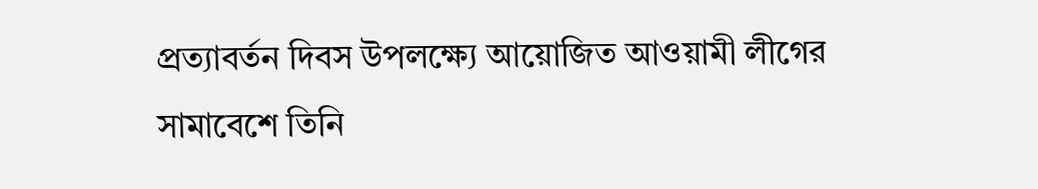প্রত্যাবর্তন দিবস উপলক্ষ্যে আয়োজিত আওয়ামী লীগের সামাবেশে তিনি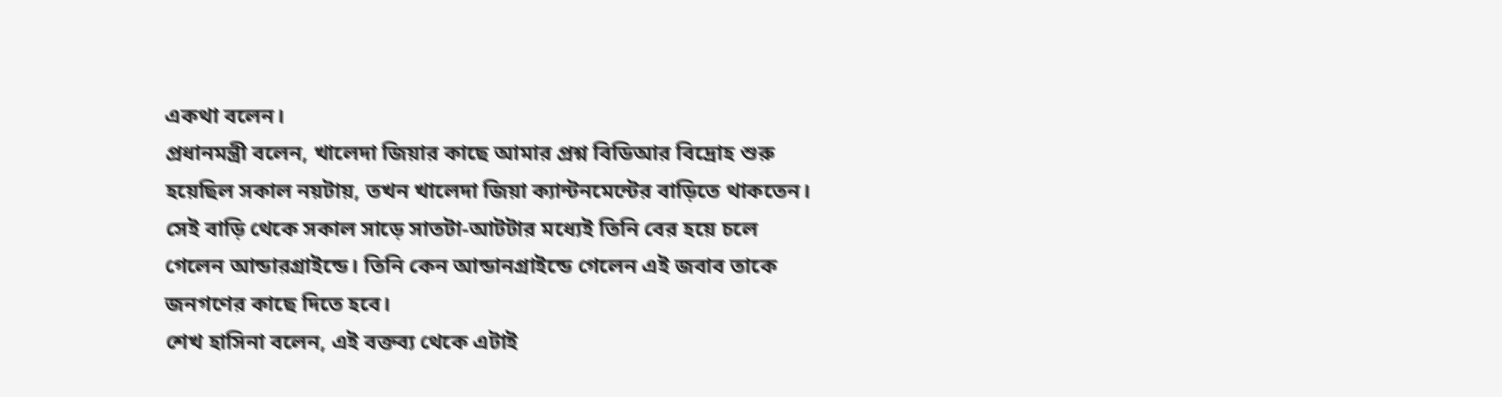একথা বলেন।
প্রধানমন্ত্রী বলেন, খালেদা জিয়ার কাছে আমার প্রশ্ন বিডিআর বিদ্রোহ শুরু হয়েছিল সকাল নয়টায়, তখন খালেদা জিয়া ক্যান্টনমেন্টের বাড়িতে থাকতেন। সেই বাড়ি থেকে সকাল সাড়ে সাতটা-আটটার মধ্যেই তিনি বের হয়ে চলে গেলেন আন্ডারগ্রাইন্ডে। তিনি কেন আন্ডানগ্রাইন্ডে গেলেন এই জবাব তাকে জনগণের কাছে দিতে হবে।
শেখ হাসিনা বলেন, এই বক্তব্য থেকে এটাই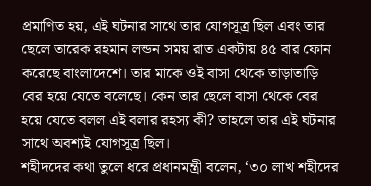প্রমাণিত হয়, এই ঘটনার সাথে তার যোগসূত্র ছিল এবং তার ছেলে তারেক রহমান লন্ডন সময় রাত একটায় ৪৫ বার ফোন করেছে বাংলাদেশে। তার মাকে ওই বাসা থেকে তাড়াতাড়ি বের হয়ে যেতে বলেছে। কেন তার ছেলে বাসা থেকে বের হয়ে যেতে বলল এই বলার রহস্য কী? তাহলে তার এই ঘটনার সাথে অবশ্যই যোগসূত্র ছিল।
শহীদদের কথা তুলে ধরে প্রধানমন্ত্রী বলেন, ‘৩০ লাখ শহীদের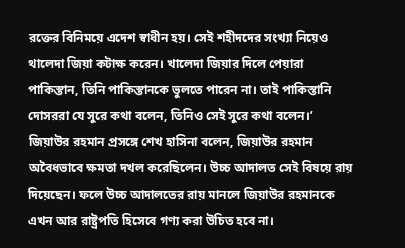রক্তের বিনিময়ে এদেশ স্বাধীন হয়। সেই শহীদদের সংখ্যা নিয়েও থালেদা জিয়া কটাক্ষ করেন। খালেদা জিয়ার দিলে পেয়ারা পাকিস্তান, তিনি পাকিস্তানকে ভুলতে পারেন না। তাই পাকিস্তানি দোসররা যে সুরে কথা বলেন, তিনিও সেই সুরে কথা বলেন।’
জিয়াউর রহমান প্রসঙ্গে শেখ হাসিনা বলেন, জিয়াউর রহমান অবৈধভাবে ক্ষমতা দখল করেছিলেন। উচ্চ আদালত সেই বিষয়ে রায় দিয়েছেন। ফলে উচ্চ আদালতের রায় মানলে জিয়াউর রহমানকে এখন আর রাষ্ট্রপতি হিসেবে গণ্য করা উচিত হবে না।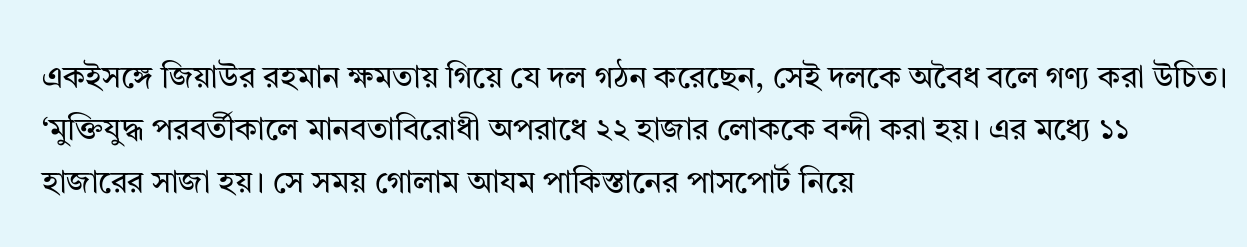একইসঙ্গে জিয়াউর রহমান ক্ষমতায় গিয়ে যে দল গঠন করেছেন, সেই দলকে অবৈধ বলে গণ্য করা উচিত।
‘মুক্তিযুদ্ধ পরবর্তীকালে মানবতাবিরোধী অপরাধে ২২ হাজার লোককে বন্দী করা হয়। এর মধ্যে ১১ হাজারের সাজা হয়। সে সময় গোলাম আযম পাকিস্তানের পাসপোর্ট নিয়ে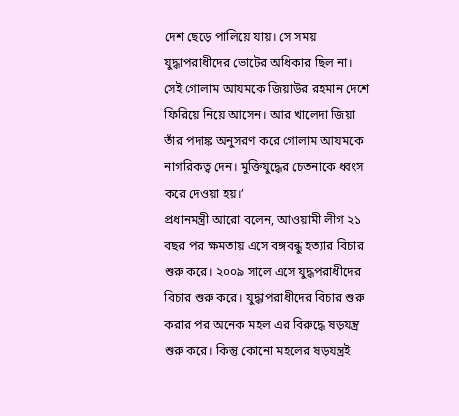দেশ ছেড়ে পালিয়ে যায়। সে সময় যুদ্ধাপরাধীদের ভোটের অধিকার ছিল না। সেই গোলাম আযমকে জিয়াউর রহমান দেশে ফিরিয়ে নিয়ে আসেন। আর খালেদা জিয়া তাঁর পদাঙ্ক অনুসরণ করে গোলাম আযমকে নাগরিকত্ব দেন। মুক্তিযুদ্ধের চেতনাকে ধ্বংস করে দেওয়া হয়।’
প্রধানমন্ত্রী আরো বলেন, আওয়ামী লীগ ২১ বছর পর ক্ষমতায় এসে বঙ্গবন্ধু হত্যার বিচার শুরু করে। ২০০৯ সালে এসে যুদ্ধপরাধীদের বিচার শুরু করে। যুদ্ধাপরাধীদের বিচার শুরু করার পর অনেক মহল এর বিরুদ্ধে ষড়যন্ত্র শুরু করে। কিন্তু কোনো মহলের ষড়যন্ত্রই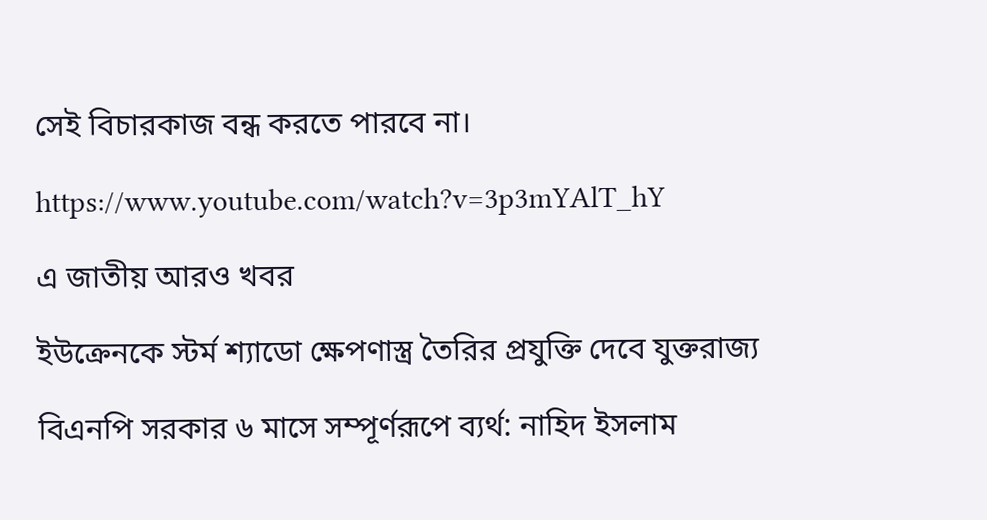সেই বিচারকাজ বন্ধ করতে পারবে না।

https://www.youtube.com/watch?v=3p3mYAlT_hY

এ জাতীয় আরও খবর

ইউক্রেনকে স্টর্ম শ্যাডো ক্ষেপণাস্ত্র তৈরির প্রযুক্তি দেবে যুক্তরাজ্য

বিএনপি সরকার ৬ মাসে সম্পূর্ণরূপে ব্যর্থ: নাহিদ ইসলাম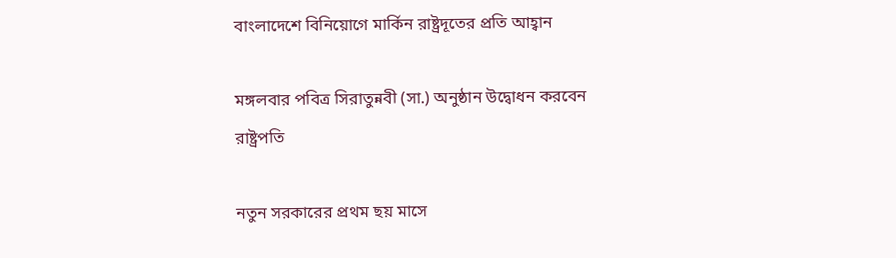বাংলাদেশে বিনিয়োগে মার্কিন রাষ্ট্রদূতের প্রতি আহ্বান

মঙ্গলবার পবিত্র সিরাতুন্নবী (সা.) অনুষ্ঠান উদ্বোধন করবেন রাষ্ট্রপতি

নতুন সরকারের প্রথম ছয় মাসে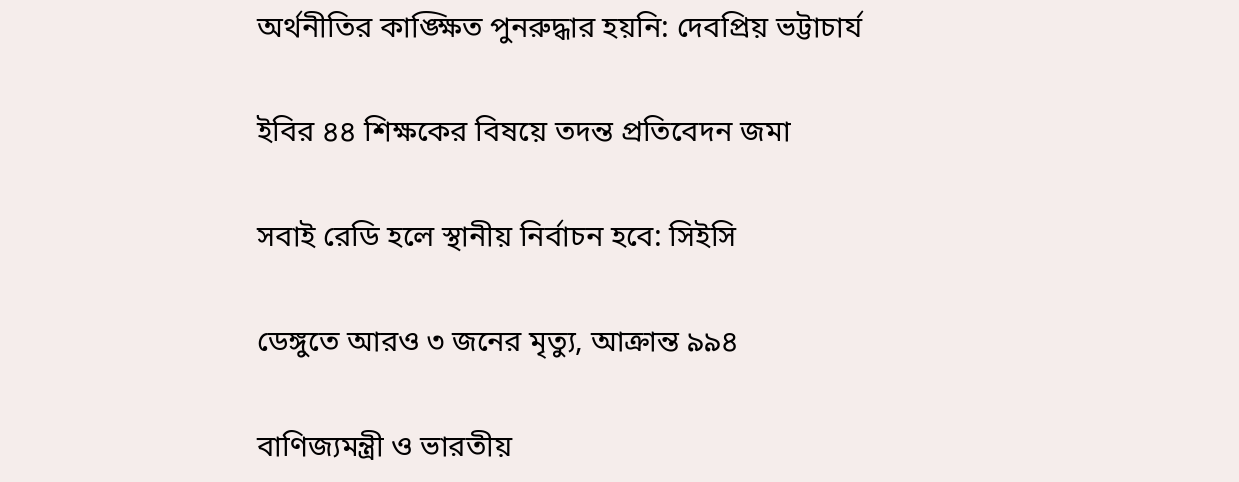অর্থনীতির কাঙ্ক্ষিত পুনরুদ্ধার হয়নি: দেবপ্রিয় ভট্টাচার্য

ইবির ৪৪ শিক্ষকের বিষয়ে তদন্ত প্রতিবেদন জমা

সবাই রেডি হলে স্থানীয় নির্বাচন হবে: সিইসি

ডেঙ্গুতে আরও ৩ জনের মৃত্যু, আক্রান্ত ৯৯৪

বাণিজ্যমন্ত্রী ও ভারতীয়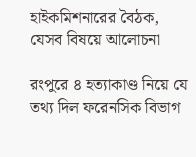হাইকমিশনারের বৈঠক, যেসব বিষয়ে আলোচনা

রংপুরে ৪ হত্যাকাণ্ড নিয়ে যে তথ্য দিল ফরেনসিক বিভাগ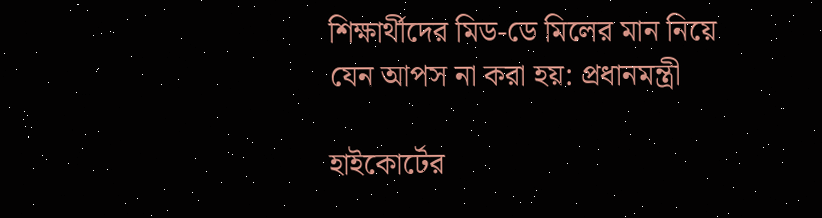শিক্ষার্থীদের মিড-ডে মিলের মান নিয়ে যেন আপস না করা হয়: প্রধানমন্ত্রী

হাইকোর্টের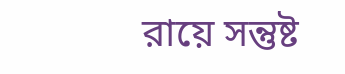রায়ে সন্তুষ্ট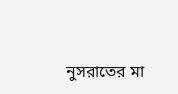নুসরাতের মা